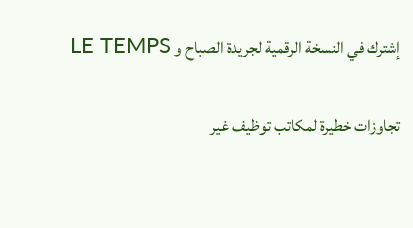إشترك في النسخة الرقمية لجريدة الصباح و LE TEMPS

تجاوزات خطيرة لمكاتب توظيف غير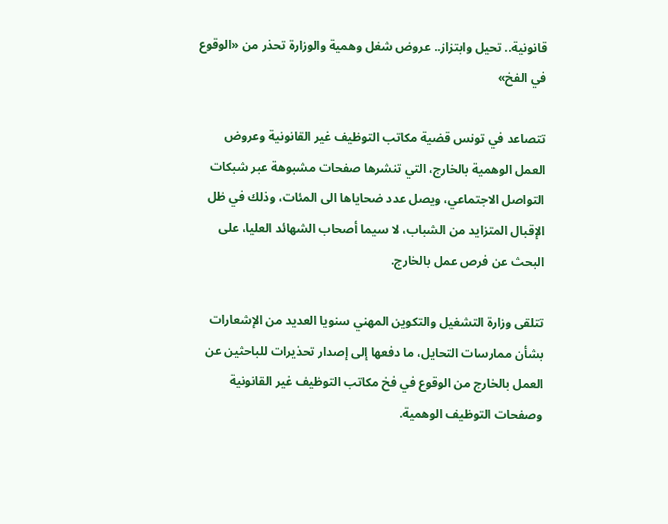قانونية.. تحيل وابتزاز.. عروض شغل وهمية والوزارة تحذر من «الوقوع في الفخ»

تتصاعد في تونس قضية مكاتب التوظيف غير القانونية وعروض العمل الوهمية بالخارج، التي تنشرها صفحات مشبوهة عبر شبكات التواصل الاجتماعي، ويصل عدد ضحاياها الى المئات، وذلك في ظل الإقبال المتزايد من الشباب، لا سيما أصحاب الشهائد العليا، على البحث عن فرص عمل بالخارج.

تتلقى وزارة التشغيل والتكوين المهني سنويا العديد من الإشعارات بشأن ممارسات التحايل، ما دفعها إلى إصدار تحذيرات للباحثين عن العمل بالخارج من الوقوع في فخ مكاتب التوظيف غير القانونية وصفحات التوظيف الوهمية.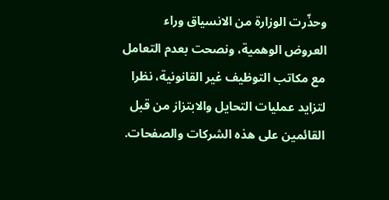وحذّرت الوزارة من الانسياق وراء العروض الوهمية، ونصحت بعدم التعامل مع مكاتب التوظيف غير القانونية، نظرا لتزايد عمليات التحايل والابتزاز من قبل القائمين على هذه الشركات والصفحات.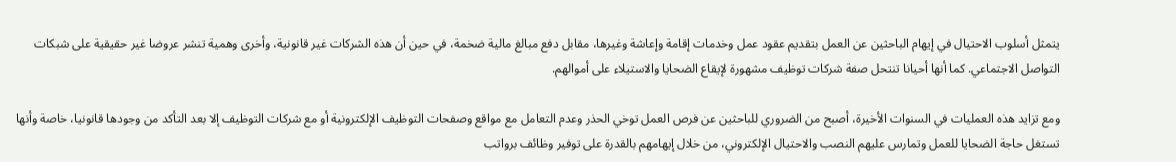يتمثل أسلوب الاحتيال في إيهام الباحثين عن العمل بتقديم عقود عمل وخدمات إقامة وإعاشة وغيرها، مقابل دفع مبالغ مالية ضخمة، في حين أن هذه الشركات غير قانونية، وأخرى وهمية تنشر عروضا غير حقيقية على شبكات التواصل الاجتماعي. كما أنها أحيانا تنتحل صفة شركات توظيف مشهورة لإيقاع الضحايا والاستيلاء على أموالهم.

ومع تزايد هذه العمليات في السنوات الأخيرة، أصبح من الضروري للباحثين عن فرص العمل توخي الحذر وعدم التعامل مع مواقع وصفحات التوظيف الإلكترونية أو مع شركات التوظيف إلا بعد التأكد من وجودها قانونيا، خاصة وأنها تستغل حاجة الضحايا للعمل وتمارس عليهم النصب والاحتيال الإلكتروني، من خلال إيهامهم بالقدرة على توفير وظائف برواتب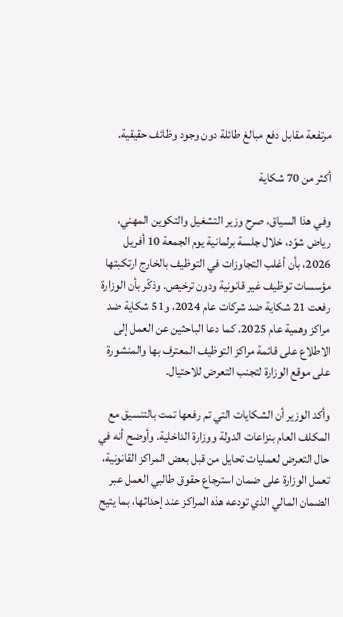مرتفعة مقابل دفع مبالغ طائلة دون وجود وظائف حقيقية.

أكثر من 70 شكاية

وفي هذا السياق، صرح وزير التشغيل والتكوين المهني، رياض شوّد، خلال جلسة برلمانية يوم الجمعة 10 أفريل 2026، بأن أغلب التجاوزات في التوظيف بالخارج ارتكبتها مؤسسات توظيف غير قانونية ودون ترخيص. وذكّر بأن الوزارة رفعت 21 شكاية ضد شركات عام 2024، و51 شكاية ضد مراكز وهمية عام 2025. كما دعا الباحثين عن العمل إلى الاطلاع على قائمة مراكز التوظيف المعترف بها والمنشورة على موقع الوزارة لتجنب التعرض للاحتيال.

وأكد الوزير أن الشكايات التي تم رفعها تمت بالتنسيق مع المكلف العام بنزاعات الدولة ووزارة الداخلية. وأوضح أنه في حال التعرض لعمليات تحايل من قبل بعض المراكز القانونية، تعمل الوزارة على ضمان استرجاع حقوق طالبي العمل عبر الضمان المالي الذي تودعه هذه المراكز عند إحداثها، بما يتيح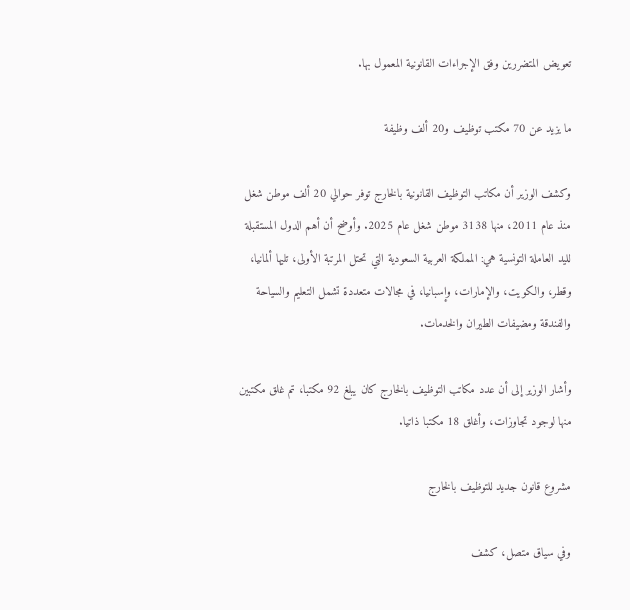تعويض المتضررين وفق الإجراءات القانونية المعمول بها.

ما يزيد عن 70 مكتب توظيف و20 ألف وظيفة

وكشف الوزير أن مكاتب التوظيف القانونية بالخارج توفر حوالي 20 ألف موطن شغل منذ عام 2011، منها 3138 موطن شغل عام 2025. وأوضح أن أهم الدول المستقبلة لليد العاملة التونسية هي: المملكة العربية السعودية التي تحتل المرتبة الأولى، تليها ألمانيا، وقطر، والكويت، والإمارات، وإسبانيا، في مجالات متعددة تشمل التعليم والسياحة والفندقة ومضيفات الطيران والخدمات.

وأشار الوزير إلى أن عدد مكاتب التوظيف بالخارج كان يبلغ 92 مكتبا، تم غلق مكتبين منها لوجود تجاوزات، وأغلق 18 مكتبا ذاتيا.

مشروع قانون جديد للتوظيف بالخارج

وفي سياق متصل، كشف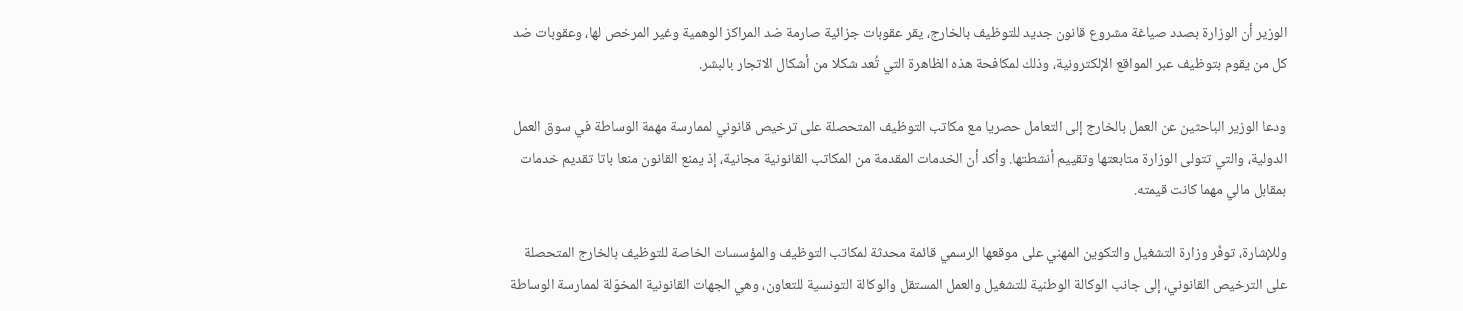الوزير أن الوزارة بصدد صياغة مشروع قانون جديد للتوظيف بالخارج، يقر عقوبات جزائية صارمة ضد المراكز الوهمية وغير المرخص لها، وعقوبات ضد كل من يقوم بتوظيف عبر المواقع الإلكترونية، وذلك لمكافحة هذه الظاهرة التي تُعد شكلا من أشكال الاتجار بالبشر.

ودعا الوزير الباحثين عن العمل بالخارج إلى التعامل حصريا مع مكاتب التوظيف المتحصلة على ترخيص قانوني لممارسة مهمة الوساطة في سوق العمل الدولية، والتي تتولى الوزارة متابعتها وتقييم أنشطتها. وأكد أن الخدمات المقدمة من المكاتب القانونية مجانية، إذ يمنع القانون منعا باتا تقديم خدمات بمقابل مالي مهما كانت قيمته.

وللإشارة، توفّر وزارة التشغيل والتكوين المهني على موقعها الرسمي قائمة محدثة لمكاتب التوظيف والمؤسسات الخاصة للتوظيف بالخارج المتحصلة على الترخيص القانوني، إلى جانب الوكالة الوطنية للتشغيل والعمل المستقل والوكالة التونسية للتعاون، وهي الجهات القانونية المخوّلة لممارسة الوساطة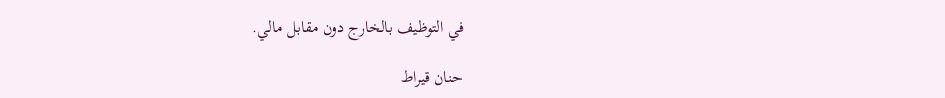في التوظيف بالخارج دون مقابل مالي.

حنان قيراط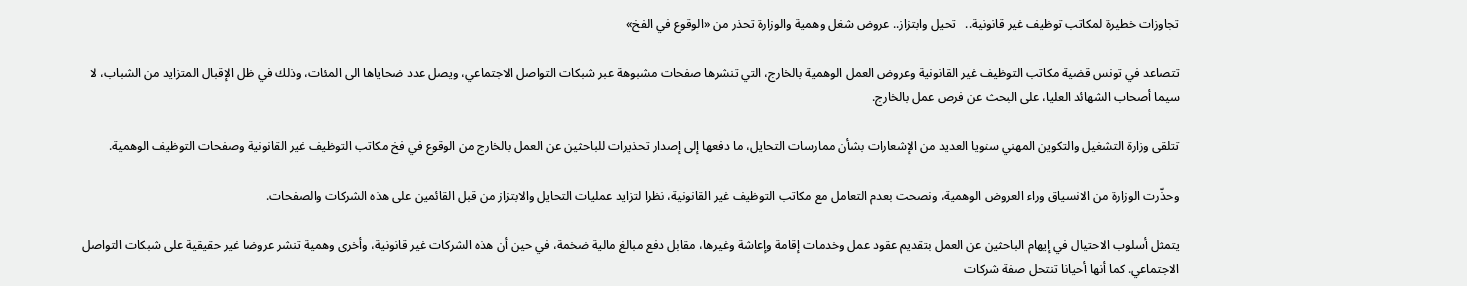تجاوزات خطيرة لمكاتب توظيف غير قانونية..   تحيل وابتزاز.. عروض شغل وهمية والوزارة تحذر من «الوقوع في الفخ»

تتصاعد في تونس قضية مكاتب التوظيف غير القانونية وعروض العمل الوهمية بالخارج، التي تنشرها صفحات مشبوهة عبر شبكات التواصل الاجتماعي، ويصل عدد ضحاياها الى المئات، وذلك في ظل الإقبال المتزايد من الشباب، لا سيما أصحاب الشهائد العليا، على البحث عن فرص عمل بالخارج.

تتلقى وزارة التشغيل والتكوين المهني سنويا العديد من الإشعارات بشأن ممارسات التحايل، ما دفعها إلى إصدار تحذيرات للباحثين عن العمل بالخارج من الوقوع في فخ مكاتب التوظيف غير القانونية وصفحات التوظيف الوهمية.

وحذّرت الوزارة من الانسياق وراء العروض الوهمية، ونصحت بعدم التعامل مع مكاتب التوظيف غير القانونية، نظرا لتزايد عمليات التحايل والابتزاز من قبل القائمين على هذه الشركات والصفحات.

يتمثل أسلوب الاحتيال في إيهام الباحثين عن العمل بتقديم عقود عمل وخدمات إقامة وإعاشة وغيرها، مقابل دفع مبالغ مالية ضخمة، في حين أن هذه الشركات غير قانونية، وأخرى وهمية تنشر عروضا غير حقيقية على شبكات التواصل الاجتماعي. كما أنها أحيانا تنتحل صفة شركات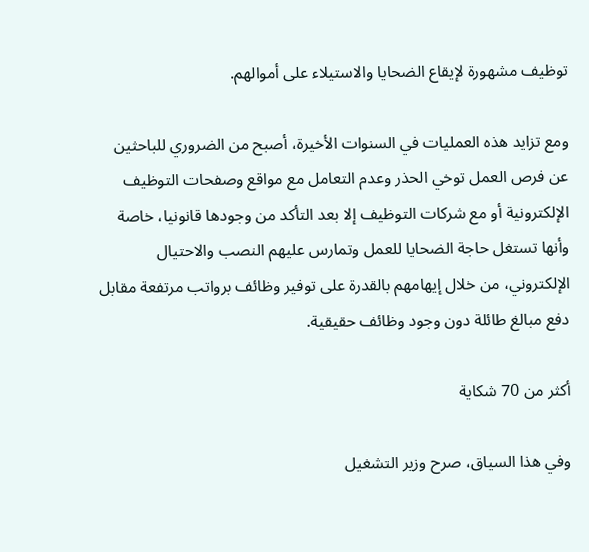توظيف مشهورة لإيقاع الضحايا والاستيلاء على أموالهم.

ومع تزايد هذه العمليات في السنوات الأخيرة، أصبح من الضروري للباحثين عن فرص العمل توخي الحذر وعدم التعامل مع مواقع وصفحات التوظيف الإلكترونية أو مع شركات التوظيف إلا بعد التأكد من وجودها قانونيا، خاصة وأنها تستغل حاجة الضحايا للعمل وتمارس عليهم النصب والاحتيال الإلكتروني، من خلال إيهامهم بالقدرة على توفير وظائف برواتب مرتفعة مقابل دفع مبالغ طائلة دون وجود وظائف حقيقية.

أكثر من 70 شكاية

وفي هذا السياق، صرح وزير التشغيل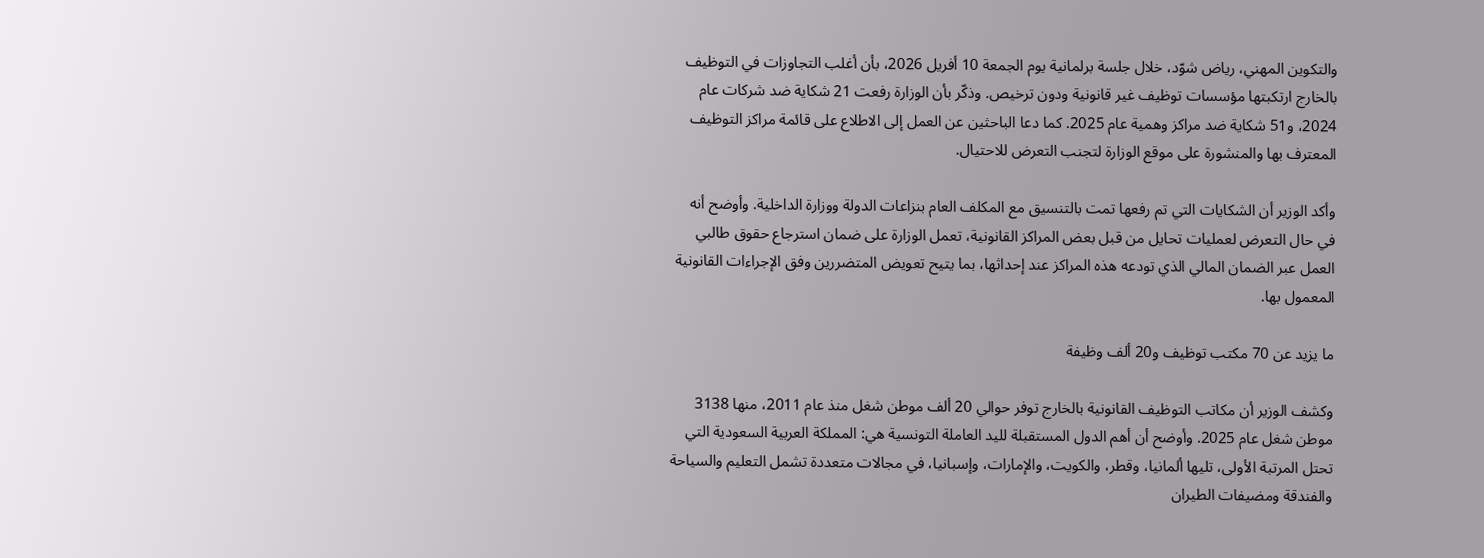والتكوين المهني، رياض شوّد، خلال جلسة برلمانية يوم الجمعة 10 أفريل 2026، بأن أغلب التجاوزات في التوظيف بالخارج ارتكبتها مؤسسات توظيف غير قانونية ودون ترخيص. وذكّر بأن الوزارة رفعت 21 شكاية ضد شركات عام 2024، و51 شكاية ضد مراكز وهمية عام 2025. كما دعا الباحثين عن العمل إلى الاطلاع على قائمة مراكز التوظيف المعترف بها والمنشورة على موقع الوزارة لتجنب التعرض للاحتيال.

وأكد الوزير أن الشكايات التي تم رفعها تمت بالتنسيق مع المكلف العام بنزاعات الدولة ووزارة الداخلية. وأوضح أنه في حال التعرض لعمليات تحايل من قبل بعض المراكز القانونية، تعمل الوزارة على ضمان استرجاع حقوق طالبي العمل عبر الضمان المالي الذي تودعه هذه المراكز عند إحداثها، بما يتيح تعويض المتضررين وفق الإجراءات القانونية المعمول بها.

ما يزيد عن 70 مكتب توظيف و20 ألف وظيفة

وكشف الوزير أن مكاتب التوظيف القانونية بالخارج توفر حوالي 20 ألف موطن شغل منذ عام 2011، منها 3138 موطن شغل عام 2025. وأوضح أن أهم الدول المستقبلة لليد العاملة التونسية هي: المملكة العربية السعودية التي تحتل المرتبة الأولى، تليها ألمانيا، وقطر، والكويت، والإمارات، وإسبانيا، في مجالات متعددة تشمل التعليم والسياحة والفندقة ومضيفات الطيران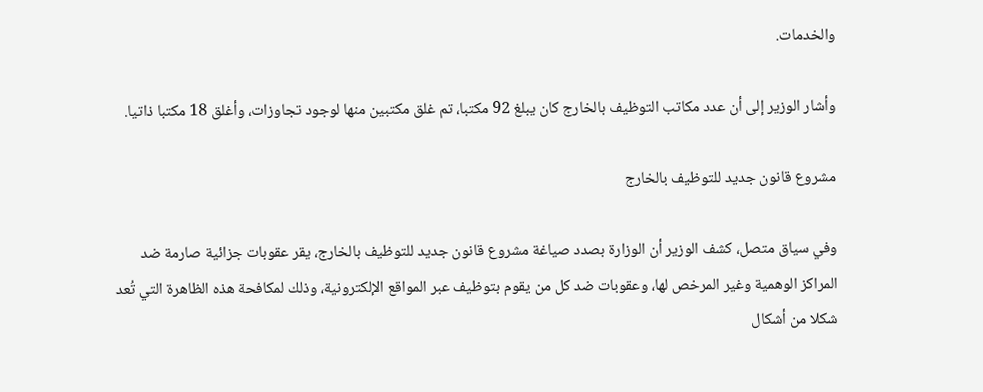والخدمات.

وأشار الوزير إلى أن عدد مكاتب التوظيف بالخارج كان يبلغ 92 مكتبا، تم غلق مكتبين منها لوجود تجاوزات، وأغلق 18 مكتبا ذاتيا.

مشروع قانون جديد للتوظيف بالخارج

وفي سياق متصل، كشف الوزير أن الوزارة بصدد صياغة مشروع قانون جديد للتوظيف بالخارج، يقر عقوبات جزائية صارمة ضد المراكز الوهمية وغير المرخص لها، وعقوبات ضد كل من يقوم بتوظيف عبر المواقع الإلكترونية، وذلك لمكافحة هذه الظاهرة التي تُعد شكلا من أشكال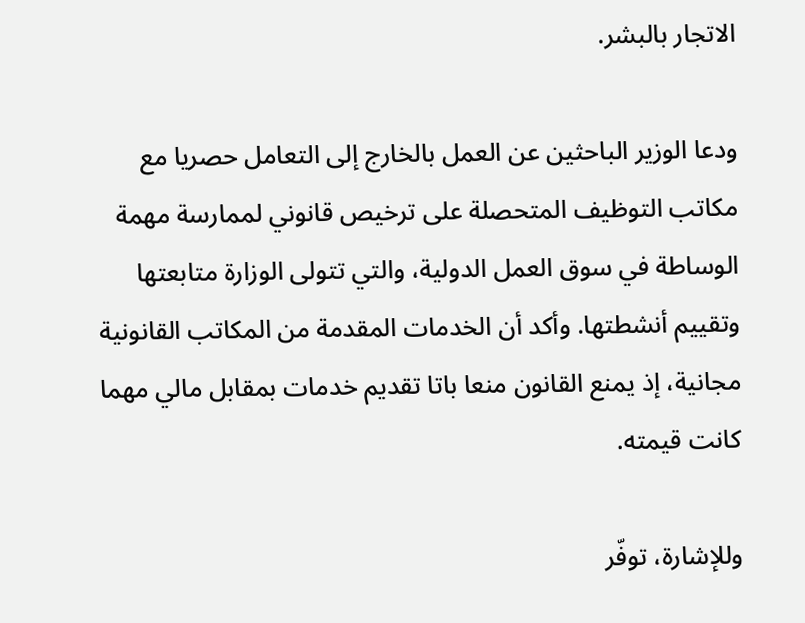الاتجار بالبشر.

ودعا الوزير الباحثين عن العمل بالخارج إلى التعامل حصريا مع مكاتب التوظيف المتحصلة على ترخيص قانوني لممارسة مهمة الوساطة في سوق العمل الدولية، والتي تتولى الوزارة متابعتها وتقييم أنشطتها. وأكد أن الخدمات المقدمة من المكاتب القانونية مجانية، إذ يمنع القانون منعا باتا تقديم خدمات بمقابل مالي مهما كانت قيمته.

وللإشارة، توفّر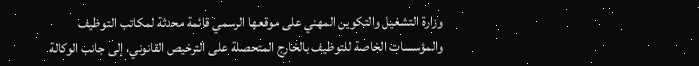وزارة التشغيل والتكوين المهني على موقعها الرسمي قائمة محدثة لمكاتب التوظيف والمؤسسات الخاصة للتوظيف بالخارج المتحصلة على الترخيص القانوني، إلى جانب الوكالة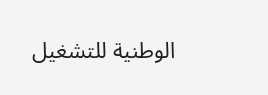الوطنية للتشغيل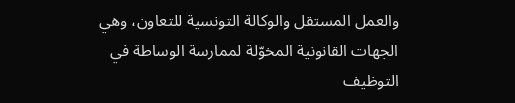والعمل المستقل والوكالة التونسية للتعاون، وهي الجهات القانونية المخوّلة لممارسة الوساطة في التوظيف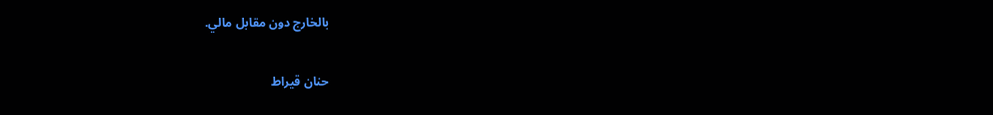بالخارج دون مقابل مالي.

حنان قيراط